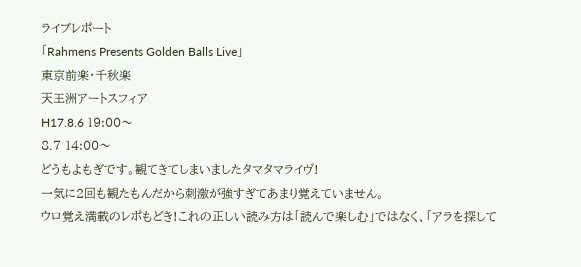ライブレポート
「Rahmens Presents Golden Balls Live」
東京前楽・千秋楽
天王洲アートスフィア
H17.8.6 19:00〜
8.7 14:00〜
どうもよもぎです。観てきてしまいましたタマタマライヴ!
一気に2回も観たもんだから刺激が強すぎてあまり覚えていません。
ウロ覚え満載のレポもどき!これの正しい読み方は「読んで楽しむ」ではなく、「アラを探して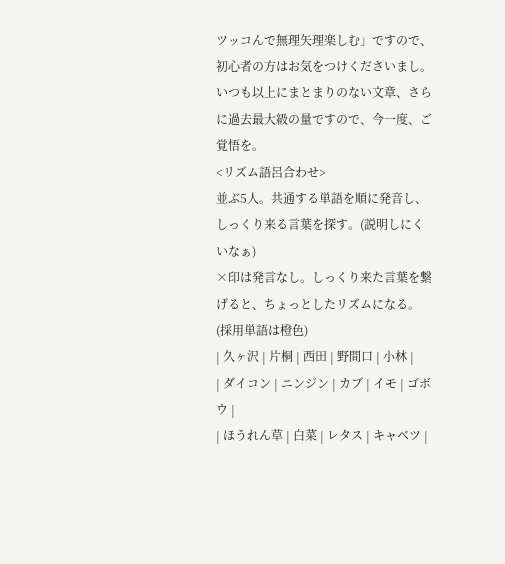ツッコんで無理矢理楽しむ」ですので、初心者の方はお気をつけくださいまし。
いつも以上にまとまりのない文章、さらに過去最大級の量ですので、今一度、ご覚悟を。
<リズム語呂合わせ>
並ぶ5人。共通する単語を順に発音し、しっくり来る言葉を探す。(説明しにくいなぁ)
×印は発言なし。しっくり来た言葉を繋げると、ちょっとしたリズムになる。(採用単語は橙色)
| 久ヶ沢 | 片桐 | 西田 | 野間口 | 小林 |
| ダイコン | ニンジン | カブ | イモ | ゴボウ |
| ほうれん草 | 白菜 | レタス | キャベツ |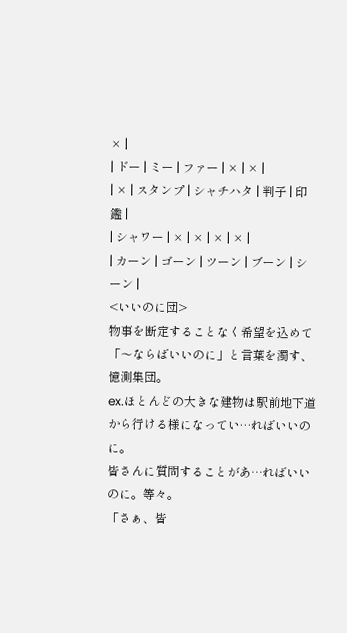× |
| ドー | ミー | ファー | × | × |
| × | スタンプ | シャチハタ | 判子 | 印鑑 |
| シャワー | × | × | × | × |
| カーン | ゴーン | ツーン | ブーン | シーン |
<いいのに団>
物事を断定することなく希望を込めて「〜ならばいいのに」と言葉を濁す、憶測集団。
ex.ほとんどの大きな建物は駅前地下道から行ける様になってい…ればいいのに。
皆さんに質問することがあ…ればいいのに。等々。
「さぁ、皆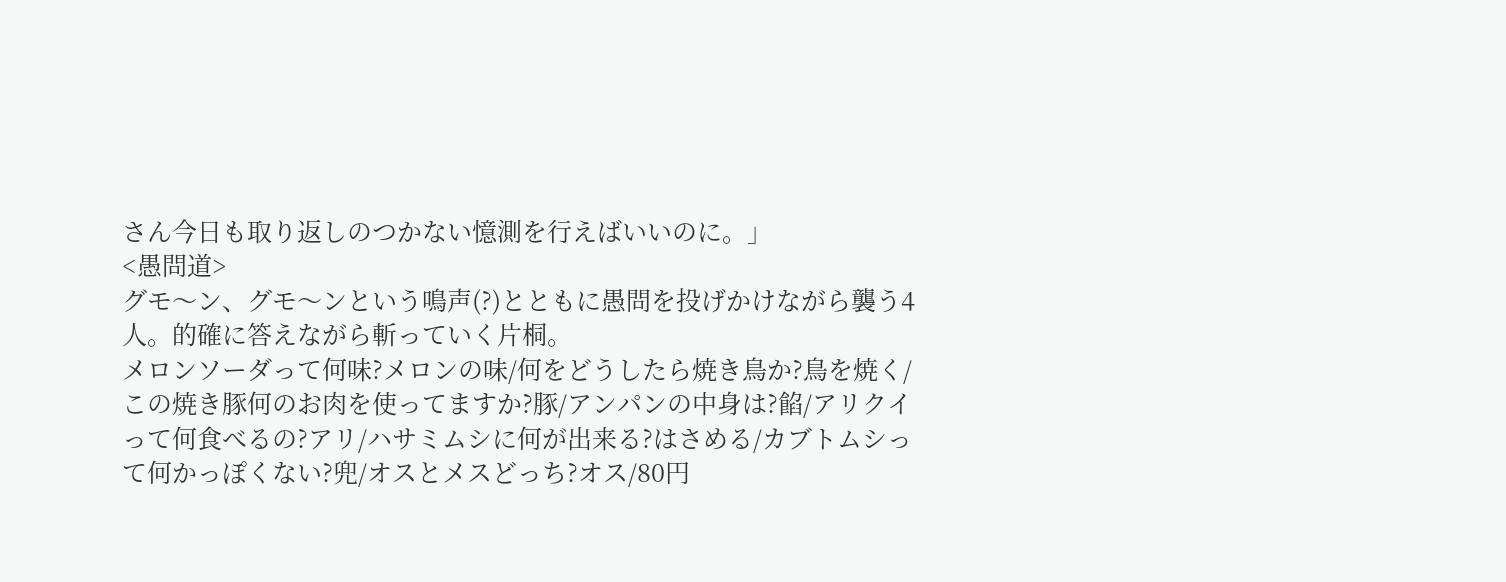さん今日も取り返しのつかない憶測を行えばいいのに。」
<愚問道>
グモ〜ン、グモ〜ンという鳴声(?)とともに愚問を投げかけながら襲う4人。的確に答えながら斬っていく片桐。
メロンソーダって何味?メロンの味/何をどうしたら焼き鳥か?鳥を焼く/この焼き豚何のお肉を使ってますか?豚/アンパンの中身は?餡/アリクイって何食べるの?アリ/ハサミムシに何が出来る?はさめる/カブトムシって何かっぽくない?兜/オスとメスどっち?オス/80円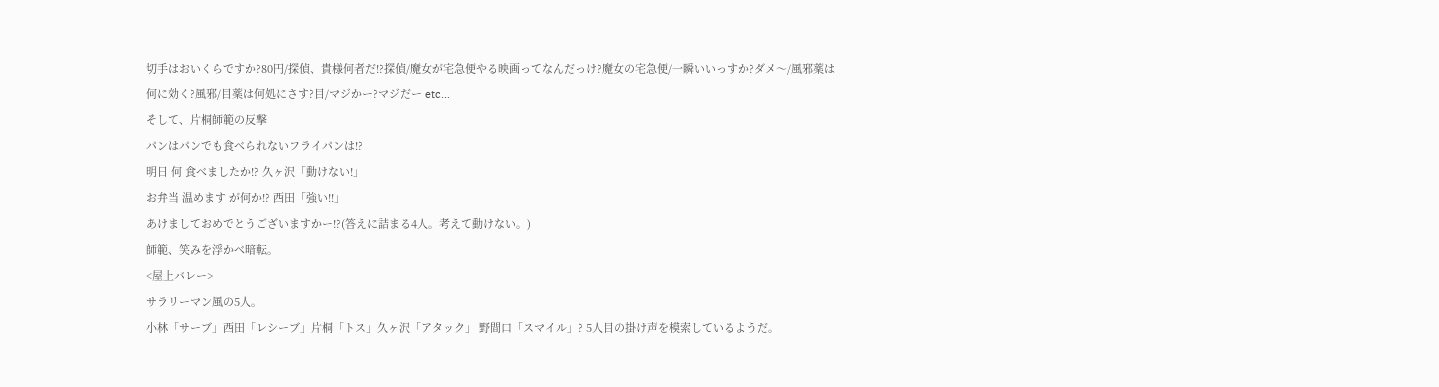切手はおいくらですか?80円/探偵、貴様何者だ!?探偵/魔女が宅急便やる映画ってなんだっけ?魔女の宅急便/一瞬いいっすか?ダメ〜/風邪薬は何に効く?風邪/目薬は何処にさす?目/マジかー?マジだー etc…
そして、片桐師範の反撃
パンはパンでも食べられないフライパンは!?
明日 何 食べましたか!? 久ヶ沢「動けない!」
お弁当 温めます が何か!? 西田「強い!!」
あけましておめでとうございますかー!?(答えに詰まる4人。考えて動けない。)
師範、笑みを浮かべ暗転。
<屋上バレー>
サラリーマン風の5人。
小林「サーブ」西田「レシーブ」片桐「トス」久ヶ沢「アタック」 野間口「スマイル」? 5人目の掛け声を模索しているようだ。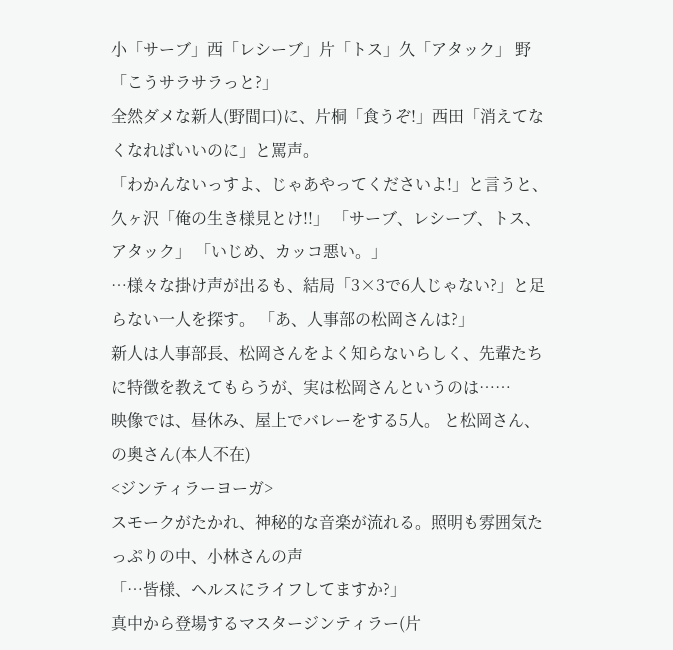小「サーブ」西「レシーブ」片「トス」久「アタック」 野「こうサラサラっと?」
全然ダメな新人(野間口)に、片桐「食うぞ!」西田「消えてなくなればいいのに」と罵声。
「わかんないっすよ、じゃあやってくださいよ!」と言うと、久ヶ沢「俺の生き様見とけ!!」 「サーブ、レシーブ、トス、アタック」 「いじめ、カッコ悪い。」
…様々な掛け声が出るも、結局「3×3で6人じゃない?」と足らない一人を探す。 「あ、人事部の松岡さんは?」
新人は人事部長、松岡さんをよく知らないらしく、先輩たちに特徴を教えてもらうが、実は松岡さんというのは……
映像では、昼休み、屋上でバレーをする5人。 と松岡さん、 の奥さん(本人不在)
<ジンティラーヨーガ>
スモークがたかれ、神秘的な音楽が流れる。照明も雰囲気たっぷりの中、小林さんの声
「…皆様、ヘルスにライフしてますか?」
真中から登場するマスタージンティラー(片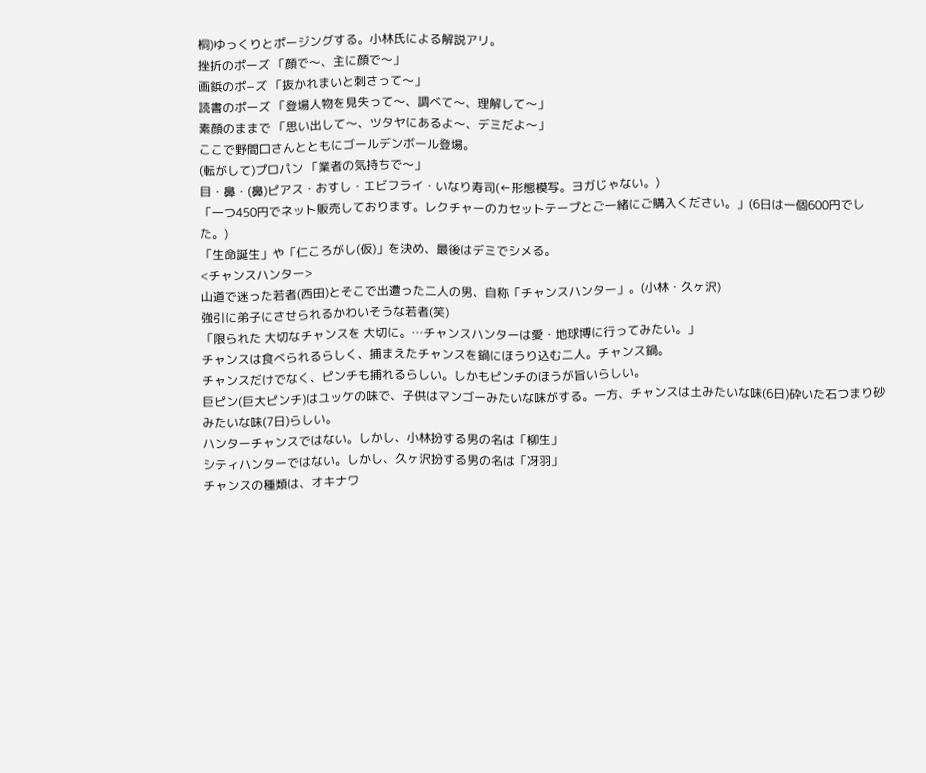桐)ゆっくりとポージングする。小林氏による解説アリ。
挫折のポーズ 「顔で〜、主に顔で〜」
画鋲のポ−ズ 「抜かれまいと刺さって〜」
読書のポーズ 「登場人物を見失って〜、調べて〜、理解して〜」
素顔のままで 「思い出して〜、ツタヤにあるよ〜、デミだよ〜」
ここで野間口さんとともにゴールデンボール登場。
(転がして)プロパン 「業者の気持ちで〜」
目・鼻・(鼻)ピアス・おすし・エビフライ・いなり寿司(←形態模写。ヨガじゃない。)
「一つ450円でネット販売しております。レクチャーのカセットテープとご一緒にご購入ください。」(6日は一個600円でした。)
「生命誕生」や「仁ころがし(仮)」を決め、最後はデミでシメる。
<チャンスハンター>
山道で迷った若者(西田)とそこで出遭った二人の男、自称「チャンスハンター」。(小林・久ヶ沢)
強引に弟子にさせられるかわいそうな若者(笑)
「限られた 大切なチャンスを 大切に。…チャンスハンターは愛・地球博に行ってみたい。」
チャンスは食べられるらしく、捕まえたチャンスを鍋にほうり込む二人。チャンス鍋。
チャンスだけでなく、ピンチも捕れるらしい。しかもピンチのほうが旨いらしい。
巨ピン(巨大ピンチ)はユッケの味で、子供はマンゴーみたいな味がする。一方、チャンスは土みたいな味(6日)砕いた石つまり砂みたいな味(7日)らしい。
ハンターチャンスではない。しかし、小林扮する男の名は「柳生」
シティハンターではない。しかし、久ヶ沢扮する男の名は「冴羽」
チャンスの種類は、オキナワ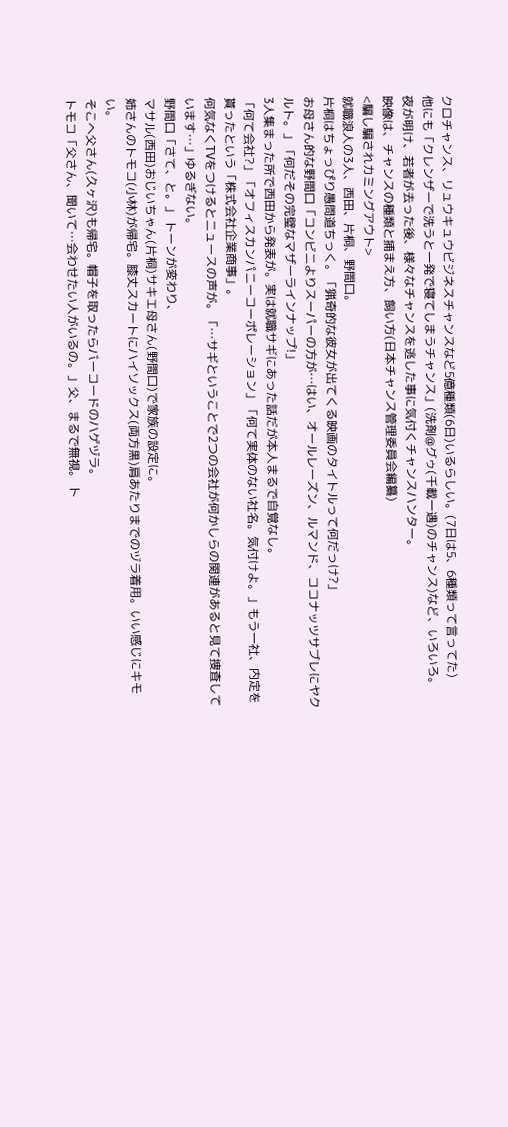クロチャンス、リュウキュウビジネスチャンスなど5億種類(6日)いるらしい。(7日は5、6種類って言ってた)
他にも「クレンザーで洗うと一発で寝てしまうチャンス」(洗剤@グゥ(千載一遇)のチャンス)など、いろいろ。
夜が明け、若者が去った後、様々なチャンスを逃した事に気付くチャンスハンター。
映像は、チャンスの種類と捕まえ方、飼い方(日本チャンス管理委員会編纂)
<騙し騙されカミングアウト>
就職浪人の3人、西田、片桐、野間口。
片桐はちょっぴり愚問道ちっく。「猟奇的な彼女が出てくる映画のタイトルって何だっけ?」
お母さん的な野間口「コンビニよりスーパーの方が…はい、オールレーズン、ルマンド、ココナッツサブレにヤクルト。」「何だその完璧なマザーラインナップ!」
3人集まった所で西田から発表が。実は就職サギにあった話だが本人まるで自覚なし。
「何て会社?」「オフィスカンパニーコーポレーション」「何て実体のない社名。気付けよ。」もう一社、内定を貰ったという「株式会社企業商事」。
何気なくTVをつけるとニュースの声が。「…サギということで2つの会社が何かしらの関連があると見て捜査しています…」ゆるぎない。
野間口「さて、と。」 トーンが変わり、
マサル(西田)おじいちゃん(片桐)サキエ母さん(野間口)で家族の設定に。
姉さんのトモコ(小林)が帰宅。膝丈スカートにハイソックス(両方黒)肩あたりまでのヅラ着用。いい感じにキモい。
そこへ父さん(久ヶ沢)も帰宅。帽子を取ったらバーコードのハゲヅラ。
トモコ「父さん、聞いて…会わせたい人がいるの。」父、まるで無視。 ト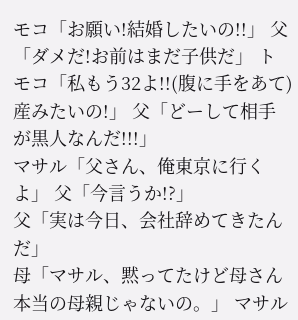モコ「お願い!結婚したいの!!」 父「ダメだ!お前はまだ子供だ」 トモコ「私もう32よ!!(腹に手をあて)産みたいの!」 父「どーして相手が黒人なんだ!!!」
マサル「父さん、俺東京に行くよ」 父「今言うか!?」
父「実は今日、会社辞めてきたんだ」
母「マサル、黙ってたけど母さん本当の母親じゃないの。」 マサル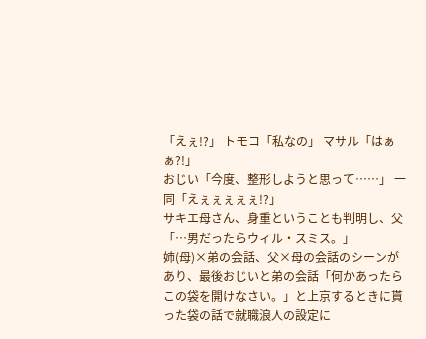「えぇ!?」 トモコ「私なの」 マサル「はぁぁ?!」
おじい「今度、整形しようと思って……」 一同「えぇぇぇぇぇ!?」
サキエ母さん、身重ということも判明し、父「…男だったらウィル・スミス。」
姉(母)×弟の会話、父×母の会話のシーンがあり、最後おじいと弟の会話「何かあったらこの袋を開けなさい。」と上京するときに貰った袋の話で就職浪人の設定に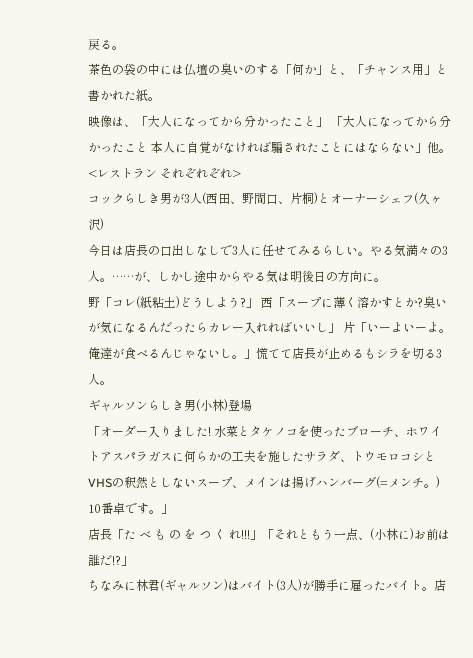戻る。
茶色の袋の中には仏壇の臭いのする「何か」と、「チャンス用」と書かれた紙。
映像は、「大人になってから分かったこと」 「大人になってから分かったこと 本人に自覚がなければ騙されたことにはならない」他。
<レストラン それぞれぞれ>
コックらしき男が3人(西田、野間口、片桐)とオーナーシェフ(久ヶ沢)
今日は店長の口出しなしで3人に任せてみるらしい。やる気満々の3人。……が、しかし途中からやる気は明後日の方向に。
野「コレ(紙粘土)どうしよう?」 西「スープに薄く溶かすとか?臭いが気になるんだったらカレー入れればいいし」 片「いーよいーよ。俺達が食べるんじゃないし。」慌てて店長が止めるもシラを切る3人。
ギャルソンらしき男(小林)登場
「オーダー入りました! 水菜とタケノコを使ったブローチ、ホワイトアスパラガスに何らかの工夫を施したサラダ、トウモロコシとVHSの釈然としないスープ、メインは揚げハンバーグ(=メンチ。) 10番卓です。」
店長「た べ も の を つ く れ!!!」「それともう一点、(小林に)お前は誰だ!?」
ちなみに林君(ギャルソン)はバイト(3人)が勝手に雇ったバイト。店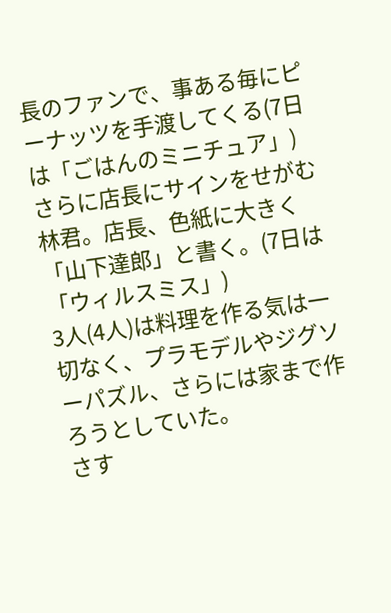長のファンで、事ある毎にピーナッツを手渡してくる(7日は「ごはんのミニチュア」)
さらに店長にサインをせがむ林君。店長、色紙に大きく「山下達郎」と書く。(7日は「ウィルスミス」)
3人(4人)は料理を作る気は一切なく、プラモデルやジグソーパズル、さらには家まで作ろうとしていた。
さす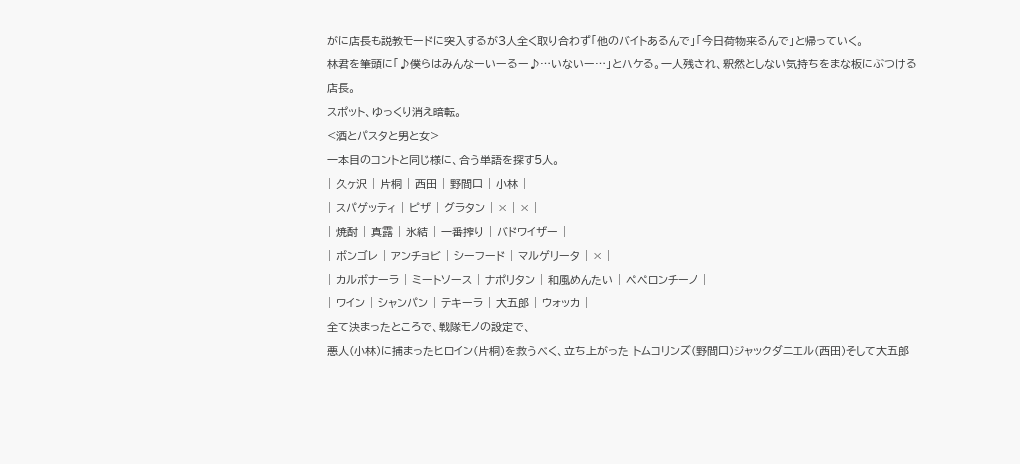がに店長も説教モードに突入するが3人全く取り合わず「他のバイトあるんで」「今日荷物来るんで」と帰っていく。
林君を筆頭に「♪僕らはみんなーいーるー♪…いないー…」とハケる。一人残され、釈然としない気持ちをまな板にぶつける店長。
スポット、ゆっくり消え暗転。
<酒とパスタと男と女>
一本目のコントと同じ様に、合う単語を探す5人。
| 久ヶ沢 | 片桐 | 西田 | 野間口 | 小林 |
| スパゲッティ | ピザ | グラタン | × | × |
| 焼酎 | 真露 | 氷結 | 一番搾り | バドワイザー |
| ボンゴレ | アンチョビ | シーフード | マルゲリータ | × |
| カルボナーラ | ミートソース | ナポリタン | 和風めんたい | ペペロンチーノ |
| ワイン | シャンパン | テキーラ | 大五郎 | ウォッカ |
全て決まったところで、戦隊モノの設定で、
悪人(小林)に捕まったヒロイン(片桐)を救うべく、立ち上がった トムコリンズ(野間口)ジャックダニエル(西田)そして大五郎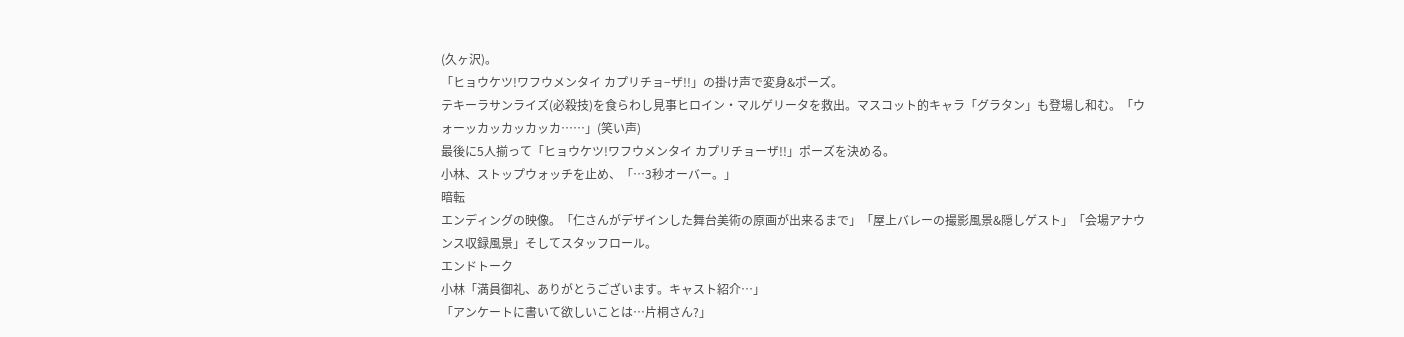(久ヶ沢)。
「ヒョウケツ!ワフウメンタイ カプリチョ−ザ!!」の掛け声で変身&ポーズ。
テキーラサンライズ(必殺技)を食らわし見事ヒロイン・マルゲリータを救出。マスコット的キャラ「グラタン」も登場し和む。「ウォーッカッカッカッカ……」(笑い声)
最後に5人揃って「ヒョウケツ!ワフウメンタイ カプリチョーザ!!」ポーズを決める。
小林、ストップウォッチを止め、「…3秒オーバー。」
暗転
エンディングの映像。「仁さんがデザインした舞台美術の原画が出来るまで」「屋上バレーの撮影風景&隠しゲスト」「会場アナウンス収録風景」そしてスタッフロール。
エンドトーク
小林「満員御礼、ありがとうございます。キャスト紹介…」
「アンケートに書いて欲しいことは…片桐さん?」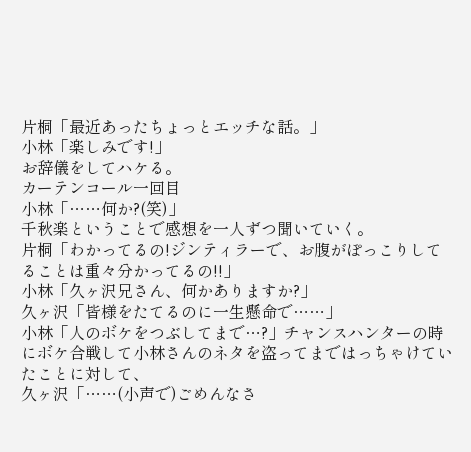片桐「最近あったちょっとエッチな話。」
小林「楽しみです!」
お辞儀をしてハケる。
カーテンコール一回目
小林「……何か?(笑)」
千秋楽ということで感想を一人ずつ聞いていく。
片桐「わかってるの!ジンティラーで、お腹がぽっこりしてることは重々分かってるの!!」
小林「久ヶ沢兄さん、何かありますか?」
久ヶ沢「皆様をたてるのに一生懸命で……」
小林「人のボケをつぶしてまで…?」チャンスハンターの時にボケ合戦して小林さんのネタを盗ってまではっちゃけていたことに対して、
久ヶ沢「……(小声で)ごめんなさ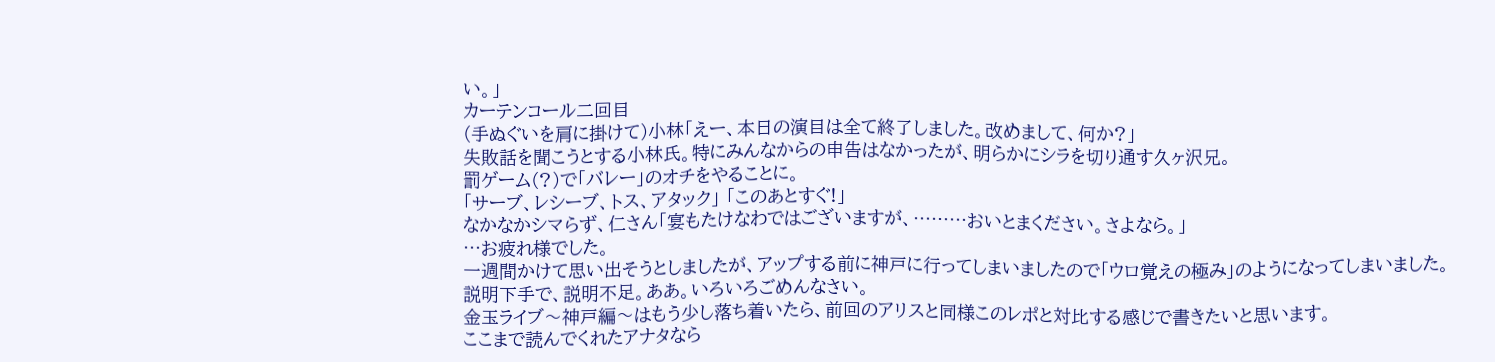い。」
カーテンコール二回目
(手ぬぐいを肩に掛けて)小林「えー、本日の演目は全て終了しました。改めまして、何か?」
失敗話を聞こうとする小林氏。特にみんなからの申告はなかったが、明らかにシラを切り通す久ヶ沢兄。
罰ゲーム(?)で「バレー」のオチをやることに。
「サーブ、レシーブ、トス、アタック」 「このあとすぐ!」
なかなかシマらず、仁さん「宴もたけなわではございますが、………おいとまください。さよなら。」
…お疲れ様でした。
一週間かけて思い出そうとしましたが、アップする前に神戸に行ってしまいましたので「ウロ覚えの極み」のようになってしまいました。
説明下手で、説明不足。ああ。いろいろごめんなさい。
金玉ライブ〜神戸編〜はもう少し落ち着いたら、前回のアリスと同様このレポと対比する感じで書きたいと思います。
ここまで読んでくれたアナタなら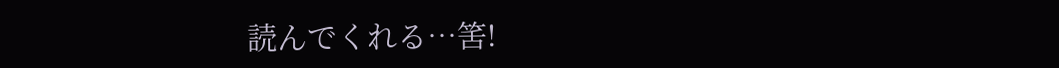読んでくれる…筈!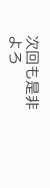次回も是非よろ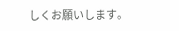しくお願いします。